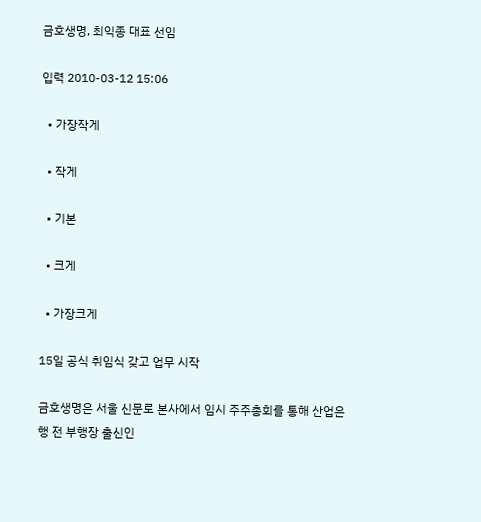금호생명, 최익종 대표 선임

입력 2010-03-12 15:06

  • 가장작게

  • 작게

  • 기본

  • 크게

  • 가장크게

15일 공식 취임식 갖고 업무 시작

금호생명은 서울 신문로 본사에서 임시 주주총회를 통해 산업은행 전 부행장 출신인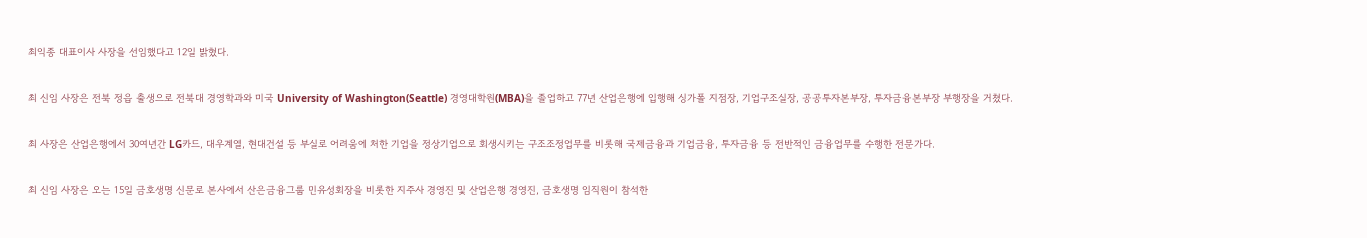최익종 대표이사 사장을 선임했다고 12일 밝혔다.

최 신임 사장은 전북 정읍 출생으로 전북대 경영학과와 미국 University of Washington(Seattle) 경영대학원(MBA)을 졸업하고 77년 산업은행에 입행해 싱가폴 지점장, 기업구조실장, 공공투자본부장, 투자금융본부장 부행장을 거쳤다.

최 사장은 산업은행에서 30여년간 LG카드, 대우계열, 현대건설 등 부실로 어려움에 처한 기업을 정상기업으로 회생시키는 구조조정업무를 비롯해 국제금융과 기업금융, 투자금융 등 전반적인 금융업무를 수행한 전문가다.

최 신임 사장은 오는 15일 금호생명 신문로 본사에서 산은금융그룹 민유성회장을 비롯한 지주사 경영진 및 산업은행 경영진, 금호생명 임직원이 참석한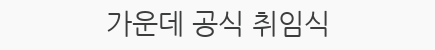가운데 공식 취임식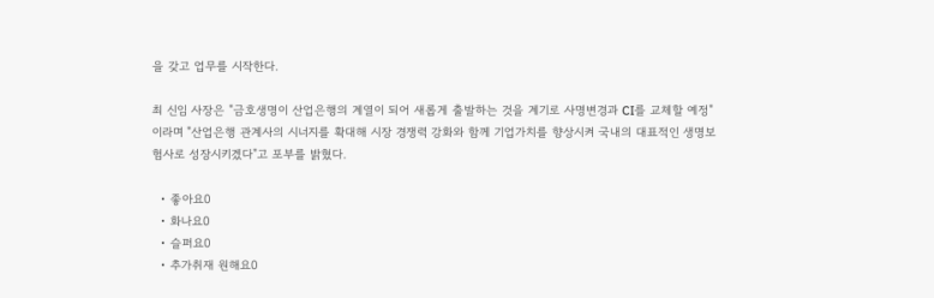을 갖고 업무를 시작한다.

최 신임 사장은 "금호생명이 산업은행의 계열이 되어 새롭게 출발하는 것을 계기로 사명변경과 CI를 교체할 예정"이라며 "산업은행 관계사의 시너지를 확대해 시장 경쟁력 강화와 함께 기업가치를 향상시켜 국내의 대표적인 생명보험사로 성장시키겠다"고 포부를 밝혔다.

  • 좋아요0
  • 화나요0
  • 슬퍼요0
  • 추가취재 원해요0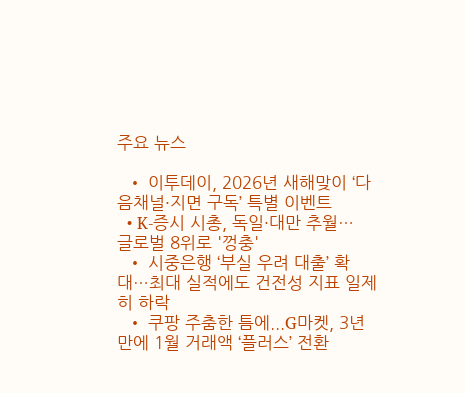주요 뉴스

  • 이투데이, 2026년 새해맞이 ‘다음채널·지면 구독’ 특별 이벤트
  • K-증시 시총, 독일·대만 추월…글로벌 8위로 '껑충'
  • 시중은행 ‘부실 우려 대출’ 확대…최대 실적에도 건전성 지표 일제히 하락
  • 쿠팡 주춤한 틈에...G마켓, 3년 만에 1월 거래액 ‘플러스’ 전환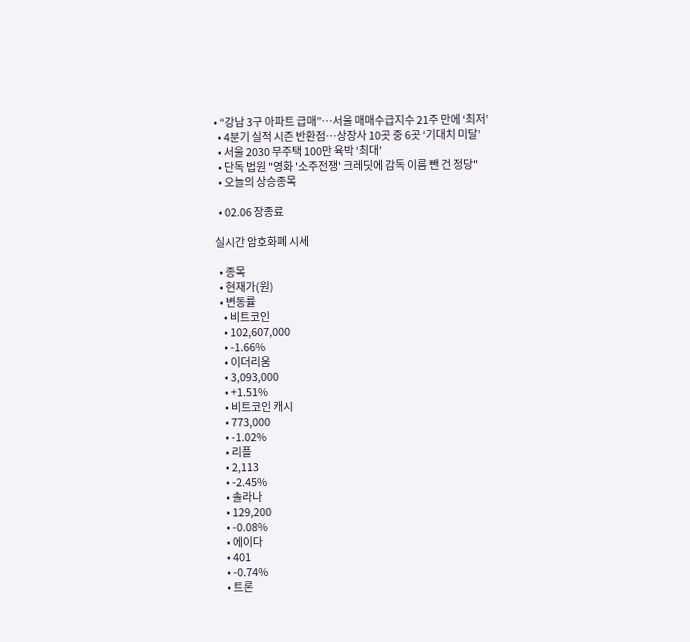• “강남 3구 아파트 급매”…서울 매매수급지수 21주 만에 ‘최저’
  • 4분기 실적 시즌 반환점…상장사 10곳 중 6곳 ‘기대치 미달’
  • 서울 2030 무주택 100만 육박 ‘최대’
  • 단독 법원 "영화 '소주전쟁' 크레딧에 감독 이름 뺀 건 정당"
  • 오늘의 상승종목

  • 02.06 장종료

실시간 암호화폐 시세

  • 종목
  • 현재가(원)
  • 변동률
    • 비트코인
    • 102,607,000
    • -1.66%
    • 이더리움
    • 3,093,000
    • +1.51%
    • 비트코인 캐시
    • 773,000
    • -1.02%
    • 리플
    • 2,113
    • -2.45%
    • 솔라나
    • 129,200
    • -0.08%
    • 에이다
    • 401
    • -0.74%
    • 트론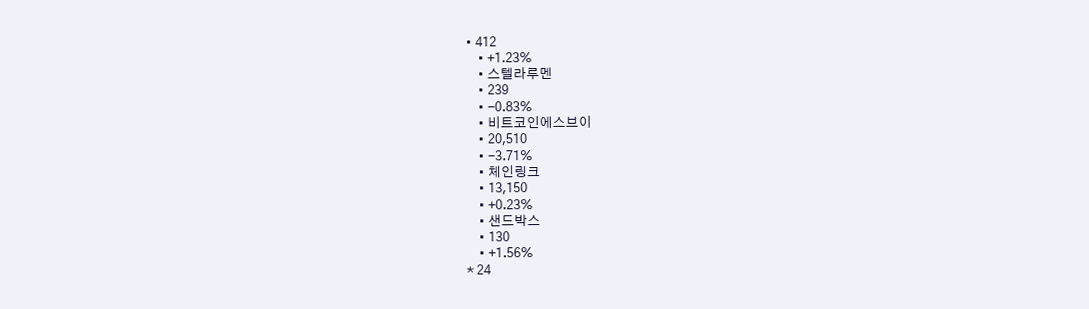• 412
    • +1.23%
    • 스텔라루멘
    • 239
    • -0.83%
    • 비트코인에스브이
    • 20,510
    • -3.71%
    • 체인링크
    • 13,150
    • +0.23%
    • 샌드박스
    • 130
    • +1.56%
* 24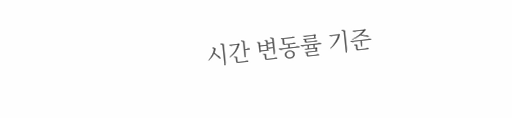시간 변동률 기준